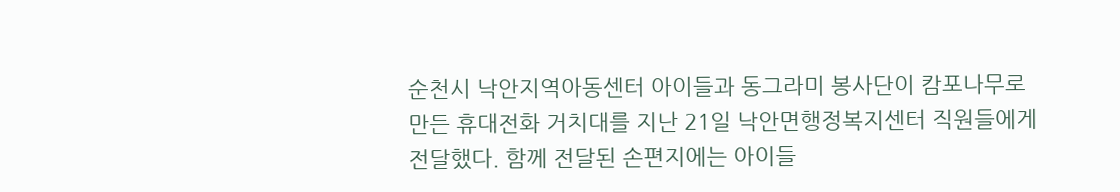순천시 낙안지역아동센터 아이들과 동그라미 봉사단이 캄포나무로 만든 휴대전화 거치대를 지난 21일 낙안면행정복지센터 직원들에게 전달했다. 함께 전달된 손편지에는 아이들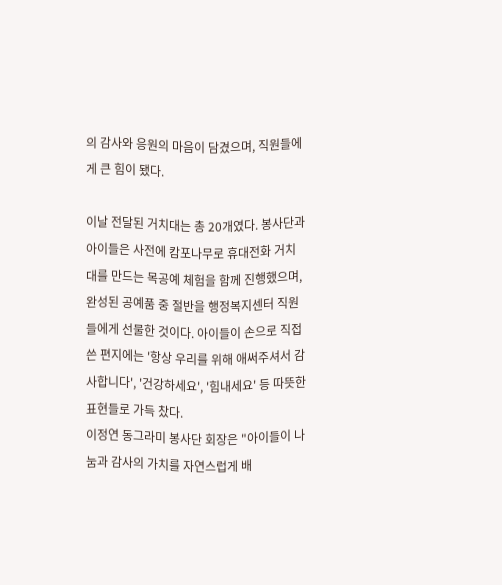의 감사와 응원의 마음이 담겼으며, 직원들에게 큰 힘이 됐다.

이날 전달된 거치대는 총 20개였다. 봉사단과 아이들은 사전에 캄포나무로 휴대전화 거치대를 만드는 목공예 체험을 함께 진행했으며, 완성된 공예품 중 절반을 행정복지센터 직원들에게 선물한 것이다. 아이들이 손으로 직접 쓴 편지에는 '항상 우리를 위해 애써주셔서 감사합니다', '건강하세요', '힘내세요' 등 따뜻한 표현들로 가득 찼다.
이정연 동그라미 봉사단 회장은 "아이들이 나눔과 감사의 가치를 자연스럽게 배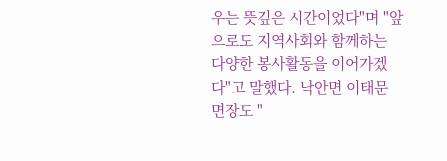우는 뜻깊은 시간이었다"며 "앞으로도 지역사회와 함께하는 다양한 봉사활동을 이어가겠다"고 말했다. 낙안면 이태문 면장도 "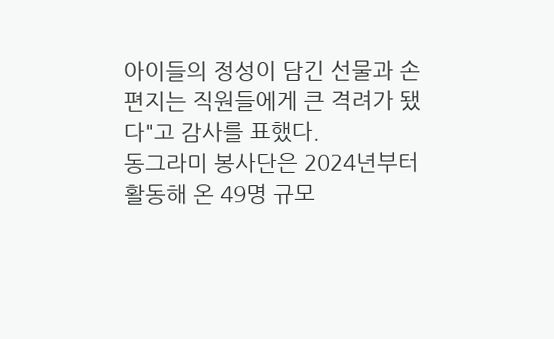아이들의 정성이 담긴 선물과 손편지는 직원들에게 큰 격려가 됐다"고 감사를 표했다.
동그라미 봉사단은 2024년부터 활동해 온 49명 규모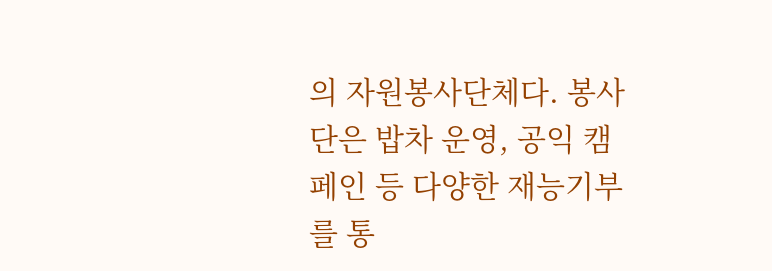의 자원봉사단체다. 봉사단은 밥차 운영, 공익 캠페인 등 다양한 재능기부를 통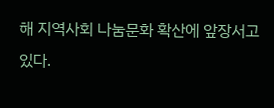해 지역사회 나눔문화 확산에 앞장서고 있다.